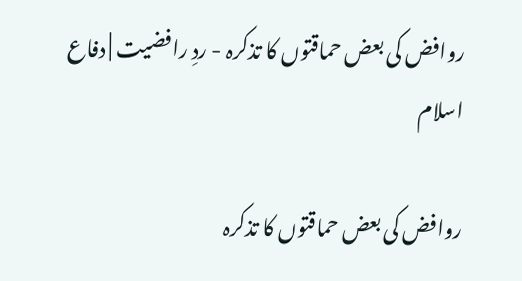روافض کی بعض حماقتوں کا تذکرہ - ردِ رافضیت | دفاع اسلام

روافض کی بعض حماقتوں کا تذکرہ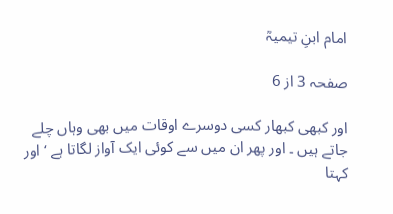امام ابنِ تیمیہؒ

صفحہ 3 از 6

اور کبھی کبھار کسی دوسرے اوقات میں بھی وہاں چلے جاتے ہیں ۔ اور پھر ان میں سے کوئی ایک آواز لگاتا ہے ‘ اور کہتا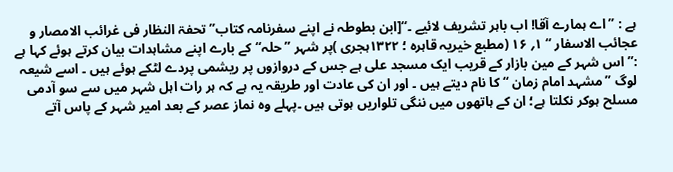ہے : ’’ اے ہمارے آقا! اب باہر تشریف لائیے ۔‘‘[ابن بطوطہ نے اپنے سفرنامہ کتاب’’ تحفۃ النظار فی غرائب الامصار و عجائب الاسفار ‘‘ ۱؍ ۱۶ (مطبع خیریہ قاہرہ ؛ ۱۳۲۲ہجری )پر شہر ’’حلہ‘‘کے بارے اپنے مشاہدات بیان کرتے ہوئے کہا ہے :’’ اس شہر کے مین بازار کے قریب ایک مسجد علی ہے جس کے دروازوں پر ریشمی پردے لٹکے ہوئے ہیں ۔ اسے شیعہ لوگ ’’مشہد امام زمان ‘‘ کا نام دیتے ہیں ۔ اور ان کی عادت اور طریقہ یہ ہے کہ ہر رات اہل شہر میں سے سو آدمی مسلح ہوکر نکلتا ہے؛ ان کے ہاتھوں میں ننگی تلواریں ہوتی ہیں ۔پہلے وہ نماز عصر کے بعد امیر شہر کے پاس آتے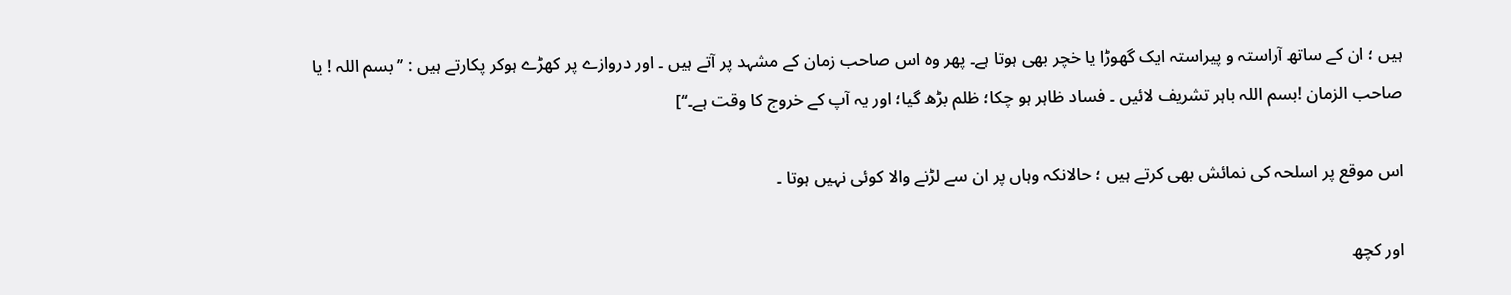ہیں ؛ ان کے ساتھ آراستہ و پیراستہ ایک گھوڑا یا خچر بھی ہوتا ہے۔ پھر وہ اس صاحب زمان کے مشہد پر آتے ہیں ۔ اور دروازے پر کھڑے ہوکر پکارتے ہیں : ’’بسم اللہ ! یا صاحب الزمان !بسم اللہ باہر تشریف لائیں ۔ فساد ظاہر ہو چکا؛ ظلم بڑھ گیا؛ اور یہ آپ کے خروج کا وقت ہے۔‘‘]

اس موقع پر اسلحہ کی نمائش بھی کرتے ہیں ؛ حالانکہ وہاں پر ان سے لڑنے والا کوئی نہیں ہوتا ۔

اور کچھ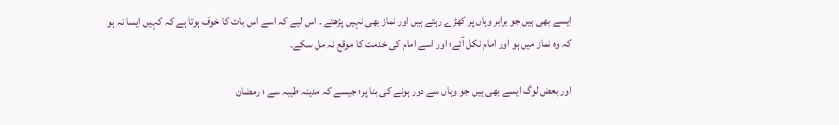ایسے بھی ہیں جو برابر وہاں پر کھڑے رہتے ہیں اور نماز بھی نہیں پڑھتے ۔ اس لیے کہ اسے اس بات کا خوف ہوتا ہے کہ کہیں ایسا نہ ہو کہ وہ نماز میں ہو اور امام نکل آئے؛ اور اسے امام کی خدمت کا موقع نہ مل سکے۔

اور بعض لوگ ایسے بھی ہیں جو وہاں سے دور ہونے کی بنا پر؛ جیسے کہ مدینہ طیبہ سے ؛ رمضان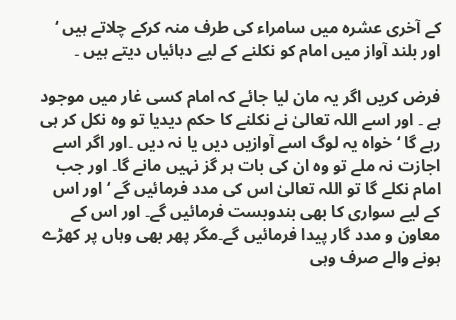کے آخری عشرہ میں سامراء کی طرف منہ کرکے چلاتے ہیں ‘ اور بلند آواز میں امام کو نکلنے کے لیے دہائیاں دیتے ہیں ۔

فرض کریں اگر یہ مان لیا جائے کہ امام کسی غار میں موجود ہے ۔ اور اسے اللہ تعالیٰ نے نکلنے کا حکم دیدیا تو وہ نکل کر ہی رہے گا ‘ خواہ یہ لوگ اسے آوازیں دیں یا نہ دیں ۔اور اگر اسے اجازت نہ ملے تو وہ ان کی بات ہر گز نہیں مانے گا۔ اور جب امام نکلے گا تو اللہ تعالیٰ اس کی مدد فرمائیں گے ‘ اور اس کے لیے سواری کا بھی بندوبست فرمائیں گے۔ اور اس کے معاون و مدد گار پیدا فرمائیں گے۔مگر پھر بھی وہاں پر کھڑے ہونے والے صرف وہی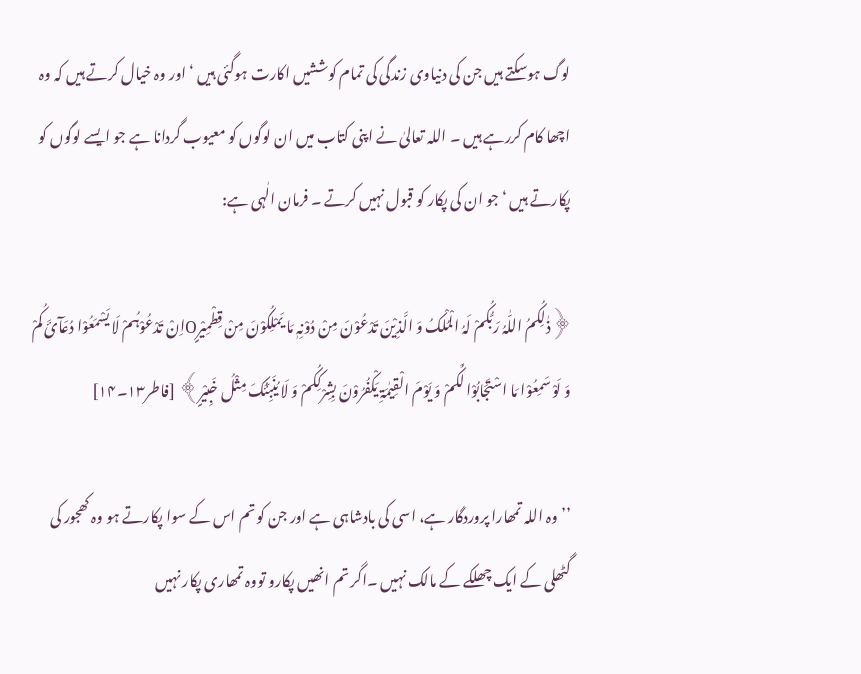لوگ ہوسکتے ہیں جن کی دنیاوی زندگی کی تمام کوششیں اکارت ہوگئی ہیں ‘ اور وہ خیال کرتے ہیں کہ وہ اچھا کام کررہے ہیں ۔ اللہ تعالیٰ نے اپنی کتاب میں ان لوگوں کو معیوب گردانا ہے جو ایسے لوگوں کو پکارتے ہیں ‘ جو ان کی پکار کو قبول نہیں کرتے ۔ فرمان الٰہی ہے:

﴿ذٰلِکُمُ اللّٰہُ رَبُّکُمْ لَہُ الْمُلْکُ وَ الَّذِیْنَ تَدْعُوْنَ مِنْ دُوْنِہٖ مَا یَمْلِکُوْنَ مِنْ قِطْمِیْرٍOاِنْ تَدْعُوْہُمْ لَا یَسْمَعُوْا دُعَآئَ کُمْ وَ لَوْ سَمِعُوْا مَا اسْتَجَابُوْا لَکُمْ وَ یَوْمَ الْقِیٰمَۃِ یَکْفُرُوْنَ بِشِرْکِکُمْ وَ لَا یُنَبِّئُکَ مِثْلُ خَبِیْرٍ﴾ [فاطر۱۳۔۱۴]

’’وہ اللہ تمھارا پروردگار ہے، اسی کی بادشاہی ہے اور جن کو تم اس کے سوا پکارتے ہو وہ کھجور کی گٹھلی کے ایک چھلکے کے مالک نہیں ۔اگر تم انھیں پکارو تووہ تمھاری پکار نہیں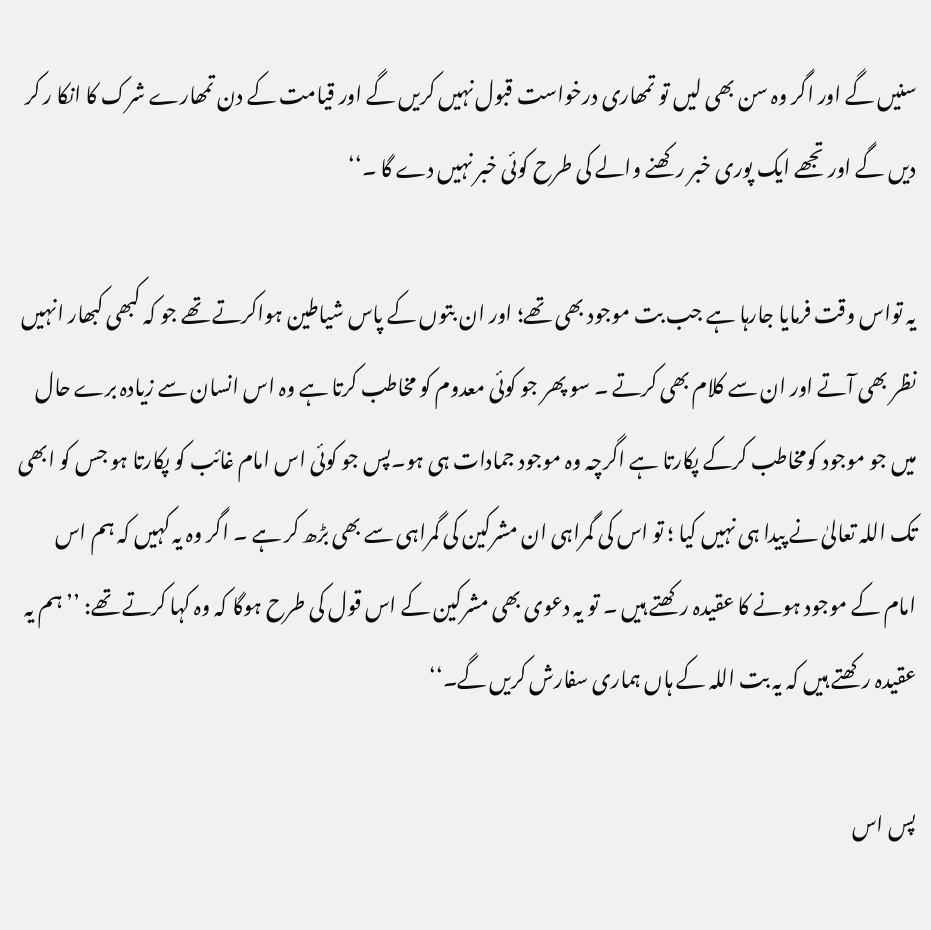سنیں گے اور اگر وہ سن بھی لیں تو تمھاری درخواست قبول نہیں کریں گے اور قیامت کے دن تمھارے شرک کا انکا ر کر دیں گے اور تجھے ایک پوری خبر رکھنے والے کی طرح کوئی خبر نہیں دے گا ۔‘‘

یہ تواس وقت فرمایا جارہا ہے جب بت موجود بھی تھے؛ اور ان بتوں کے پاس شیاطین ہواکرتے تھے جو کہ کبھی کبھار انہیں نظر بھی آتے اور ان سے کلام بھی کرتے ۔ سو پھر جو کوئی معدوم کو مخاطب کرتا ہے وہ اس انسان سے زیادہ برے حال میں جو موجود کومخاطب کرکے پکارتا ہے اگرچہ وہ موجود جمادات ہی ہو۔پس جو کوئی اس امام غائب کو پکارتا ہو جس کو ابھی تک اللہ تعالیٰ نے پیدا ہی نہیں کیا ؛ تو اس کی گمراہی ان مشرکین کی گمراہی سے بھی بڑھ کر ہے ۔ اگر وہ یہ کہیں کہ ہم اس امام کے موجود ہونے کا عقیدہ رکھتے ہیں ۔ تو یہ دعوی بھی مشرکین کے اس قول کی طرح ہوگا کہ وہ کہا کرتے تھے: ’’ ہم یہ عقیدہ رکھتے ہیں کہ یہ بت اللہ کے ہاں ہماری سفارش کریں گے۔‘‘

پس اس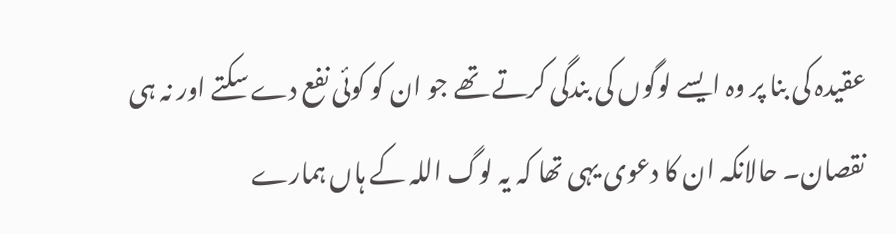عقیدہ کی بنا پر وہ ایسے لوگوں کی بندگی کرتے تھے جو ان کو کوئی نفع دے سکتے اور نہ ہی نقصان۔ حالانکہ ان کا دعوی یہی تھا کہ یہ لوگ اللہ کے ہاں ہمارے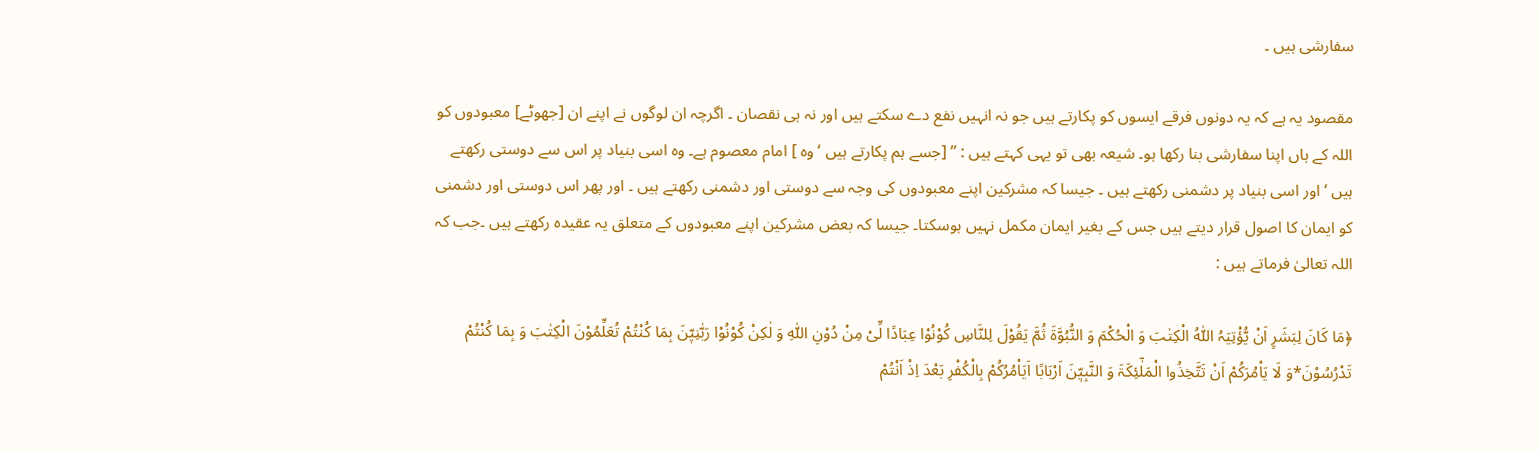سفارشی ہیں ۔

مقصود یہ ہے کہ یہ دونوں فرقے ایسوں کو پکارتے ہیں جو نہ انہیں نفع دے سکتے ہیں اور نہ ہی نقصان ۔ اگرچہ ان لوگوں نے اپنے ان [جھوٹے] معبودوں کو اللہ کے ہاں اپنا سفارشی بنا رکھا ہو۔ شیعہ بھی تو یہی کہتے ہیں : ’’ [جسے ہم پکارتے ہیں ‘وہ ] امام معصوم ہے۔ وہ اسی بنیاد پر اس سے دوستی رکھتے ہیں ‘ اور اسی بنیاد پر دشمنی رکھتے ہیں ۔ جیسا کہ مشرکین اپنے معبودوں کی وجہ سے دوستی اور دشمنی رکھتے ہیں ۔ اور پھر اس دوستی اور دشمنی کو ایمان کا اصول قرار دیتے ہیں جس کے بغیر ایمان مکمل نہیں ہوسکتا۔ جیسا کہ بعض مشرکین اپنے معبودوں کے متعلق یہ عقیدہ رکھتے ہیں ۔جب کہ اللہ تعالیٰ فرماتے ہیں :

﴿مَا کَانَ لِبَشَرٍ اَنْ یُّؤْتِیَہُ اللّٰہُ الْکِتٰبَ وَ الْحُکْمَ وَ النُّبُوَّۃَ ثُمَّ یَقُوْلَ لِلنَّاسِ کُوْنُوْا عِبَادًا لِّیْ مِنْ دُوْنِ اللّٰہِ وَ لٰکِنْ کُوْنُوْا رَبّٰنِیّٖنَ بِمَا کُنْتُمْ تُعَلِّمُوْنَ الْکِتٰبَ وَ بِمَا کُنْتُمْ تَدْرُسُوْنَ*وَ لَا یَاْمُرَکُمْ اَنْ تَتَّخِذُوا الْمَلٰٓئِکَۃَ وَ النَّبِیّٖنَ اَرْبَابًا اَیَاْمُرُکُمْ بِالْکُفْرِ بَعْدَ اِذْ اَنْتُمْ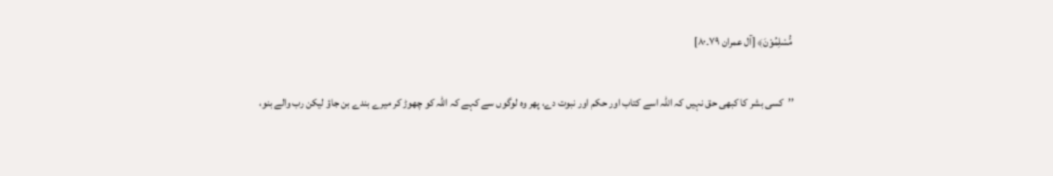مُّسْلِمُوْنَ﴾ [آل عمران ۷۹۔۸۰]

’’کسی بشر کا کبھی حق نہیں کہ اللہ اسے کتاب اور حکم اور نبوت دے، پھر وہ لوگوں سے کہے کہ اللہ کو چھوڑ کر میرے بندے بن جاؤ لیکن رب والے بنو،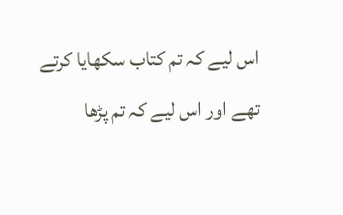اس لیے کہ تم کتاب سکھایا کرتے تھے اور اس لیے کہ تم پڑھا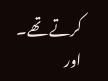کرتے تھے۔ اور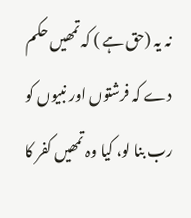نہ یہ (حق ہے ) کہ تمھیں حکم دے کہ فرشتوں اور نبیوں کو رب بنا لو، کیا وہ تمھیں کفر کا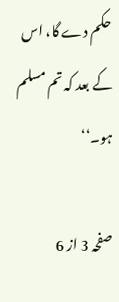حکم دے گا، اس کے بعد کہ تم مسلم ہو۔‘‘

صفحہ 3 از 6